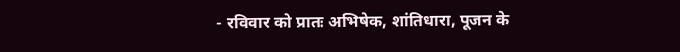- रविवार को प्रातः अभिषेक, शांतिधारा, पूजन के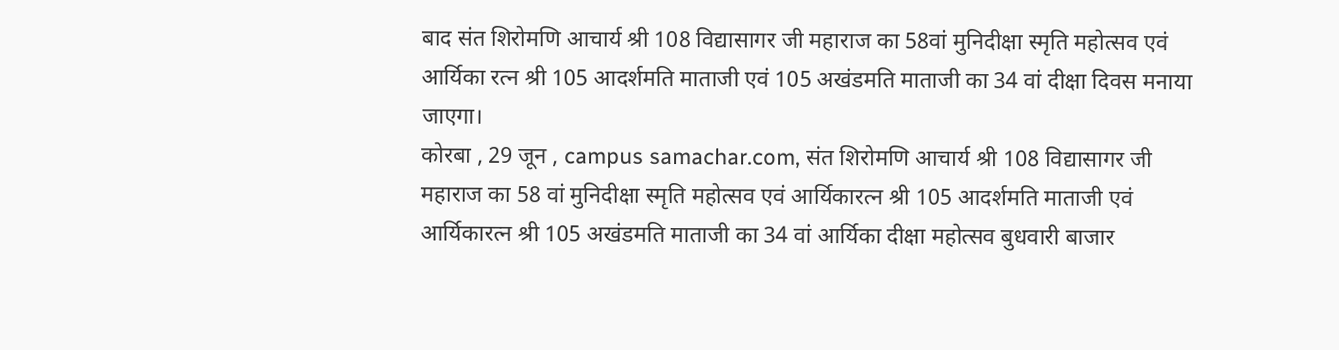बाद संत शिरोमणि आचार्य श्री 108 विद्यासागर जी महाराज का 58वां मुनिदीक्षा स्मृति महोत्सव एवं आर्यिका रत्न श्री 105 आदर्शमति माताजी एवं 105 अखंडमति माताजी का 34 वां दीक्षा दिवस मनाया जाएगा।
कोरबा , 29 जून , campus samachar.com, संत शिरोमणि आचार्य श्री 108 विद्यासागर जी महाराज का 58 वां मुनिदीक्षा स्मृति महोत्सव एवं आर्यिकारत्न श्री 105 आदर्शमति माताजी एवं आर्यिकारत्न श्री 105 अखंडमति माताजी का 34 वां आर्यिका दीक्षा महोत्सव बुधवारी बाजार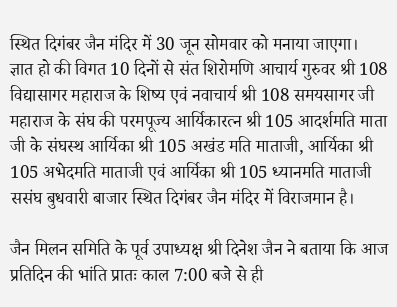स्थित दिगंबर जैन मंदिर में 30 जून सोमवार को मनाया जाएगा।
ज्ञात हो की विगत 10 दिनों से संत शिरोमणि आचार्य गुरुवर श्री 108 विद्यासागर महाराज के शिष्य एवं नवाचार्य श्री 108 समयसागर जी महाराज के संघ की परमपूज्य आर्यिकारत्न श्री 105 आदर्शमति माता जी के संघस्थ आर्यिका श्री 105 अखंड मति माताजी, आर्यिका श्री 105 अभेदमति माताजी एवं आर्यिका श्री 105 ध्यानमति माताजी ससंघ बुधवारी बाजार स्थित दिगंबर जैन मंदिर में विराजमान है।

जैन मिलन समिति के पूर्व उपाध्यक्ष श्री दिनेश जैन ने बताया कि आज प्रतिदिन की भांति प्रातः काल 7:00 बजे से ही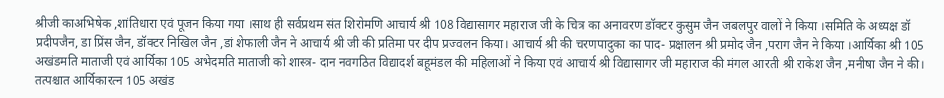श्रीजी काअभिषेक ,शांतिधारा एवं पूजन किया गया ।साथ ही सर्वप्रथम संत शिरोमणि आचार्य श्री 108 विद्यासागर महाराज जी के चित्र का अनावरण डॉक्टर कुसुम जैन जबलपुर वालों ने किया ।समिति के अध्यक्ष डॉ प्रदीपजैन, डा प्रिंस जैन, डॉक्टर निखिल जैन ,डां शेफाली जैन ने आचार्य श्री जी की प्रतिमा पर दीप प्रज्वलन किया। आचार्य श्री की चरणपादुका का पाद- प्रक्षालन श्री प्रमोद जैन ,पराग जैन ने किया ।आर्यिका श्री 105 अखंडमति माताजी एवं आर्यिका 105 अभेदमति माताजी को शास्त्र- दान नवगठित विद्यादर्श बहूमंडल की महिलाओं ने किया एवं आचार्य श्री विद्यासागर जी महाराज की मंगल आरती श्री राकेश जैन ,मनीषा जैन ने की। तत्पश्चात आर्यिकारत्न 105 अखंड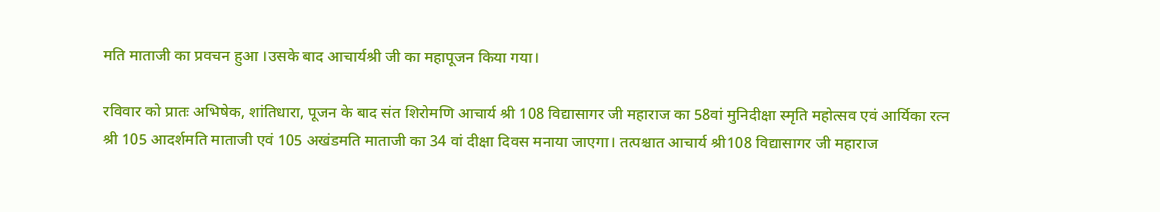मति माताजी का प्रवचन हुआ ।उसके बाद आचार्यश्री जी का महापूजन किया गया।

रविवार को प्रातः अभिषेक, शांतिधारा, पूजन के बाद संत शिरोमणि आचार्य श्री 108 विद्यासागर जी महाराज का 58वां मुनिदीक्षा स्मृति महोत्सव एवं आर्यिका रत्न श्री 105 आदर्शमति माताजी एवं 105 अखंडमति माताजी का 34 वां दीक्षा दिवस मनाया जाएगा। तत्पश्चात आचार्य श्री108 विद्यासागर जी महाराज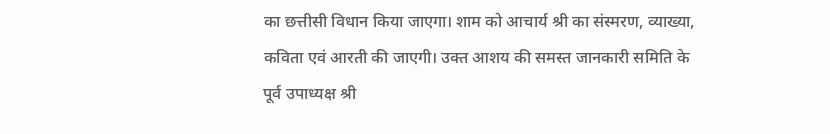का छत्तीसी विधान किया जाएगा। शाम को आचार्य श्री का संस्मरण, व्याख्या, कविता एवं आरती की जाएगी। उक्त आशय की समस्त जानकारी समिति के पूर्व उपाध्यक्ष श्री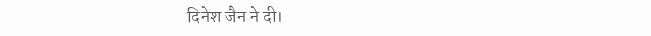दिनेश जैन ने दी।